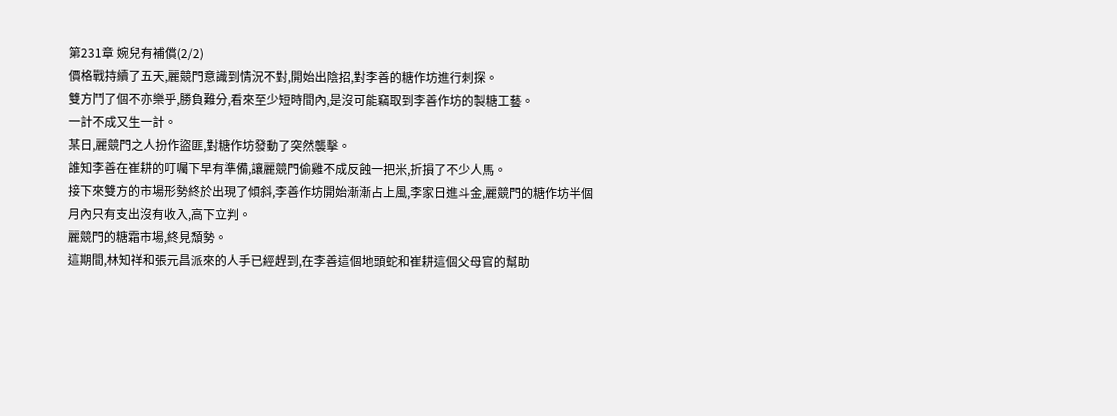第231章 婉兒有補償(2/2)
價格戰持續了五天,麗競門意識到情況不對,開始出陰招,對李善的糖作坊進行刺探。
雙方鬥了個不亦樂乎,勝負難分,看來至少短時間內,是沒可能竊取到李善作坊的製糖工藝。
一計不成又生一計。
某日,麗競門之人扮作盜匪,對糖作坊發動了突然襲擊。
誰知李善在崔耕的叮囑下早有準備,讓麗競門偷雞不成反蝕一把米,折損了不少人馬。
接下來雙方的市場形勢終於出現了傾斜,李善作坊開始漸漸占上風,李家日進斗金,麗競門的糖作坊半個月內只有支出沒有收入,高下立判。
麗競門的糖霜市場,終見頹勢。
這期間,林知祥和張元昌派來的人手已經趕到,在李善這個地頭蛇和崔耕這個父母官的幫助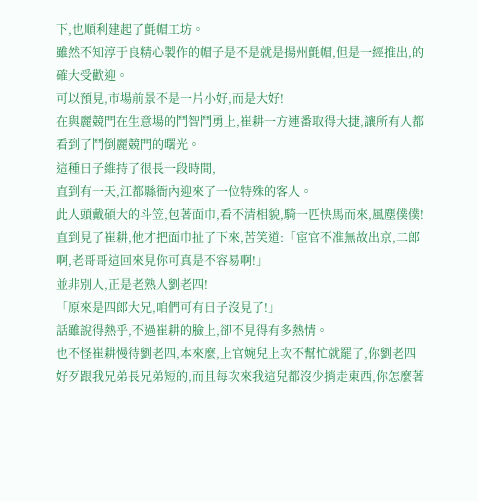下,也順利建起了氈帽工坊。
雖然不知淳于良精心製作的帽子是不是就是揚州氈帽,但是一經推出,的確大受歡迎。
可以預見,市場前景不是一片小好,而是大好!
在與麗競門在生意場的鬥智鬥勇上,崔耕一方連番取得大捷,讓所有人都看到了鬥倒麗競門的曙光。
這種日子維持了很長一段時間,
直到有一天,江都縣衙內迎來了一位特殊的客人。
此人頭戴碩大的斗笠,包著面巾,看不清相貌,騎一匹快馬而來,風塵僕僕!
直到見了崔耕,他才把面巾扯了下來,苦笑道:「宦官不准無故出京,二郎啊,老哥哥這回來見你可真是不容易啊!」
並非別人,正是老熟人劉老四!
「原來是四郎大兄,咱們可有日子沒見了!」
話雖說得熱乎,不過崔耕的臉上,卻不見得有多熱情。
也不怪崔耕慢待劉老四,本來麼,上官婉兒上次不幫忙就罷了,你劉老四好歹跟我兄弟長兄弟短的,而且每次來我這兒都沒少捎走東西,你怎麼著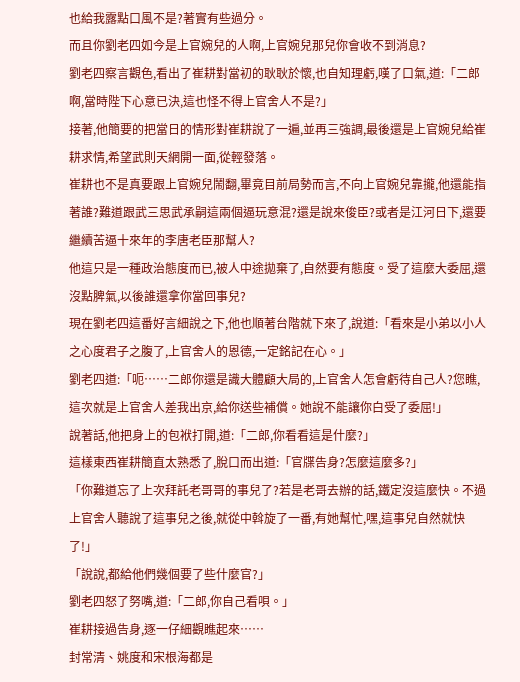也給我露點口風不是?著實有些過分。
而且你劉老四如今是上官婉兒的人啊,上官婉兒那兒你會收不到消息?
劉老四察言觀色,看出了崔耕對當初的耿耿於懷,也自知理虧,嘆了口氣,道:「二郎啊,當時陛下心意已決,這也怪不得上官舍人不是?」
接著,他簡要的把當日的情形對崔耕說了一遍,並再三強調,最後還是上官婉兒給崔耕求情,希望武則天網開一面,從輕發落。
崔耕也不是真要跟上官婉兒鬧翻,畢竟目前局勢而言,不向上官婉兒靠攏,他還能指著誰?難道跟武三思武承嗣這兩個逼玩意混?還是說來俊臣?或者是江河日下,還要繼續苦逼十來年的李唐老臣那幫人?
他這只是一種政治態度而已,被人中途拋棄了,自然要有態度。受了這麼大委屈,還沒點脾氣,以後誰還拿你當回事兒?
現在劉老四這番好言細說之下,他也順著台階就下來了,說道:「看來是小弟以小人之心度君子之腹了,上官舍人的恩德,一定銘記在心。」
劉老四道:「呃……二郎你還是識大體顧大局的,上官舍人怎會虧待自己人?您瞧,這次就是上官舍人差我出京,給你送些補償。她說不能讓你白受了委屈!」
說著話,他把身上的包袱打開,道:「二郎,你看看這是什麼?」
這樣東西崔耕簡直太熟悉了,脫口而出道:「官牒告身?怎麼這麼多?」
「你難道忘了上次拜託老哥哥的事兒了?若是老哥去辦的話,鐵定沒這麼快。不過上官舍人聽說了這事兒之後,就從中斡旋了一番,有她幫忙,嘿,這事兒自然就快了!」
「說說,都給他們幾個要了些什麼官?」
劉老四怒了努嘴,道:「二郎,你自己看唄。」
崔耕接過告身,逐一仔細觀瞧起來……
封常清、姚度和宋根海都是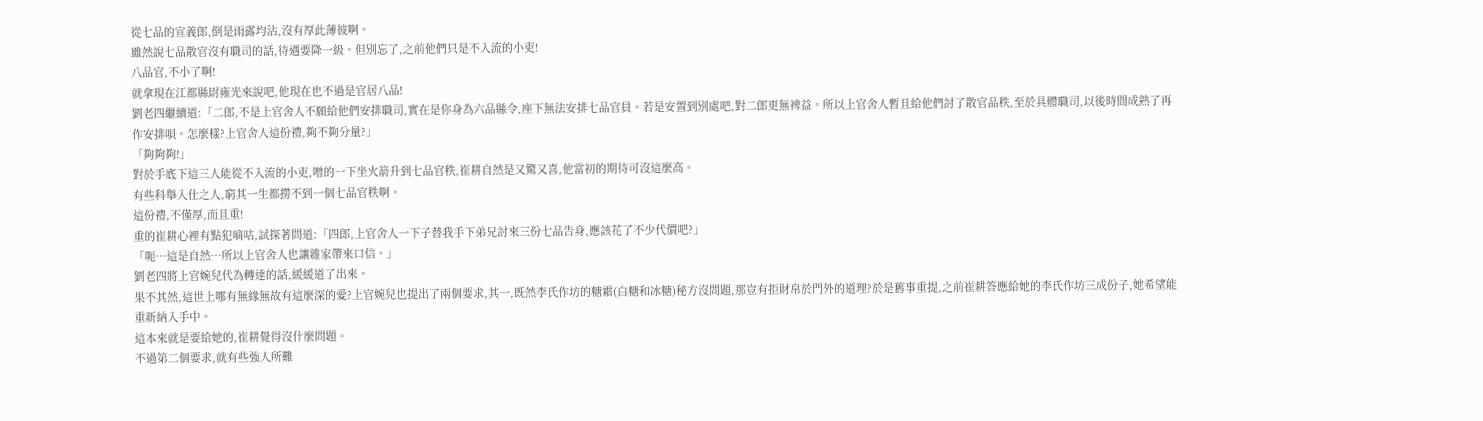從七品的宣義郎,倒是雨露均沾,沒有厚此薄彼啊。
雖然說七品散官沒有職司的話,待遇要降一級。但別忘了,之前他們只是不入流的小吏!
八品官,不小了啊!
就拿現在江都縣尉雍光來說吧,他現在也不過是官居八品!
劉老四繼續道:「二郎,不是上官舍人不願給他們安排職司,實在是你身為六品縣令,座下無法安排七品官員。若是安置到別處吧,對二郎更無裨益。所以上官舍人暫且給他們討了散官品秩,至於具體職司,以後時間成熟了再作安排唄。怎麼樣?上官舍人這份禮,夠不夠分量?」
「夠夠夠!」
對於手底下這三人能從不入流的小吏,噌的一下坐火箭升到七品官秩,崔耕自然是又驚又喜,他當初的期待可沒這麼高。
有些科舉入仕之人,窮其一生都撈不到一個七品官秩啊。
這份禮,不僅厚,而且重!
重的崔耕心裡有點犯嘀咕,試探著問道:「四郎,上官舍人一下子替我手下弟兄討來三份七品告身,應該花了不少代價吧?」
「呃…這是自然…所以上官舍人也讓雜家帶來口信。」
劉老四將上官婉兒代為轉達的話,緩緩道了出來。
果不其然,這世上哪有無緣無故有這麼深的愛?上官婉兒也提出了兩個要求,其一,既然李氏作坊的糖霜(白糖和冰糖)秘方沒問題,那豈有拒財帛於門外的道理?於是舊事重提,之前崔耕答應給她的李氏作坊三成份子,她希望能重新納入手中。
這本來就是要給她的,崔耕覺得沒什麼問題。
不過第二個要求,就有些強人所難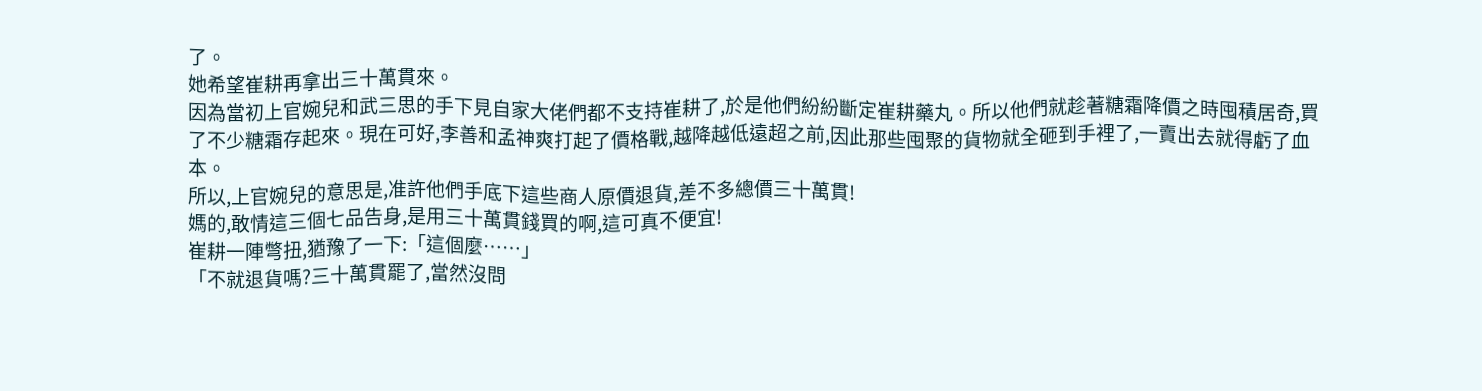了。
她希望崔耕再拿出三十萬貫來。
因為當初上官婉兒和武三思的手下見自家大佬們都不支持崔耕了,於是他們紛紛斷定崔耕藥丸。所以他們就趁著糖霜降價之時囤積居奇,買了不少糖霜存起來。現在可好,李善和孟神爽打起了價格戰,越降越低遠超之前,因此那些囤聚的貨物就全砸到手裡了,一賣出去就得虧了血本。
所以,上官婉兒的意思是,准許他們手底下這些商人原價退貨,差不多總價三十萬貫!
媽的,敢情這三個七品告身,是用三十萬貫錢買的啊,這可真不便宜!
崔耕一陣彆扭,猶豫了一下:「這個麼……」
「不就退貨嗎?三十萬貫罷了,當然沒問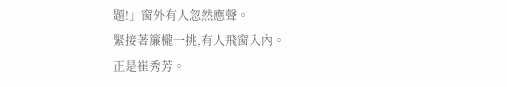題!」窗外有人忽然應聲。
緊接著簾櫳一挑,有人飛窗入內。
正是崔秀芳。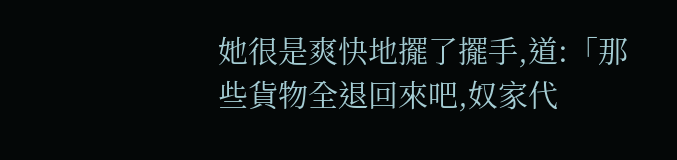她很是爽快地擺了擺手,道:「那些貨物全退回來吧,奴家代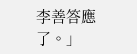李善答應了。」